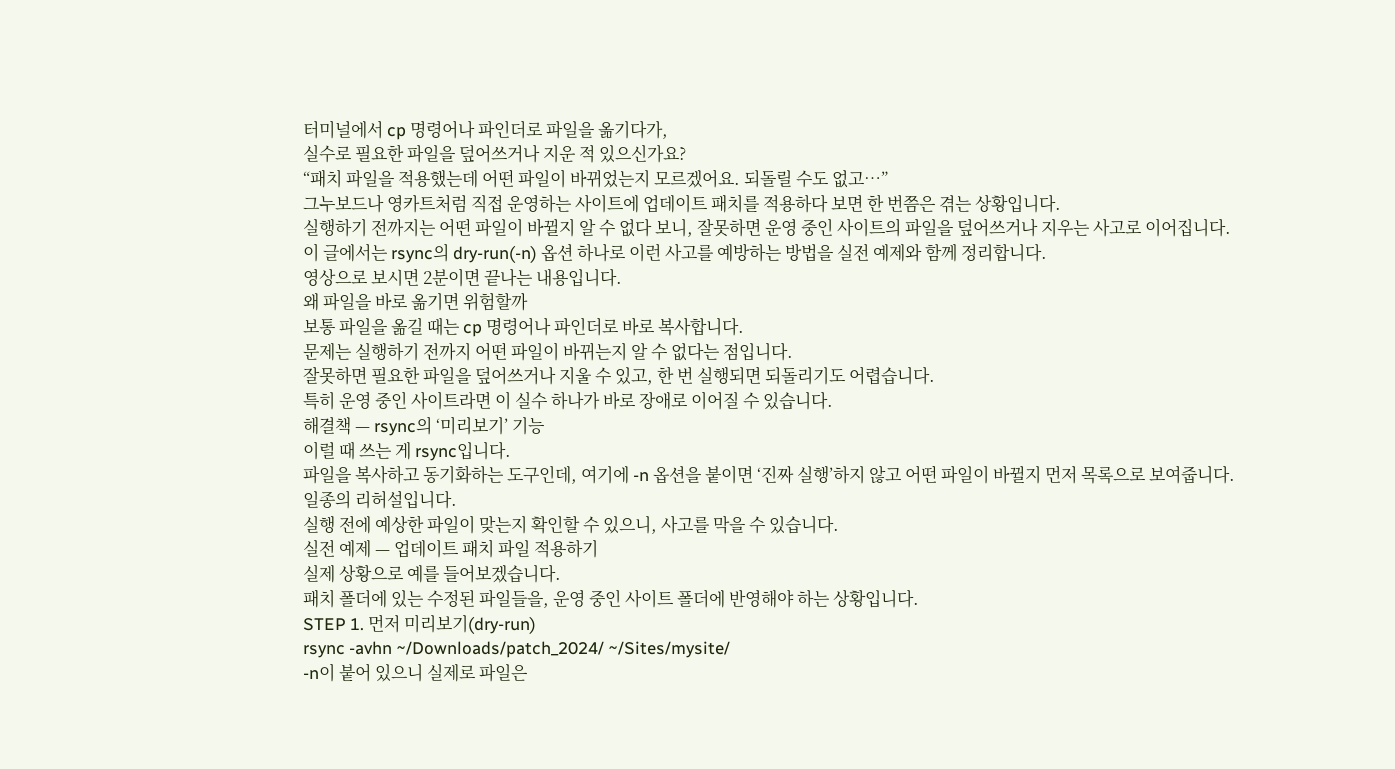터미널에서 cp 명령어나 파인더로 파일을 옮기다가,
실수로 필요한 파일을 덮어쓰거나 지운 적 있으신가요?
“패치 파일을 적용했는데 어떤 파일이 바뀌었는지 모르겠어요. 되돌릴 수도 없고…”
그누보드나 영카트처럼 직접 운영하는 사이트에 업데이트 패치를 적용하다 보면 한 번쯤은 겪는 상황입니다.
실행하기 전까지는 어떤 파일이 바뀔지 알 수 없다 보니, 잘못하면 운영 중인 사이트의 파일을 덮어쓰거나 지우는 사고로 이어집니다.
이 글에서는 rsync의 dry-run(-n) 옵션 하나로 이런 사고를 예방하는 방법을 실전 예제와 함께 정리합니다.
영상으로 보시면 2분이면 끝나는 내용입니다.
왜 파일을 바로 옮기면 위험할까
보통 파일을 옮길 때는 cp 명령어나 파인더로 바로 복사합니다.
문제는 실행하기 전까지 어떤 파일이 바뀌는지 알 수 없다는 점입니다.
잘못하면 필요한 파일을 덮어쓰거나 지울 수 있고, 한 번 실행되면 되돌리기도 어렵습니다.
특히 운영 중인 사이트라면 이 실수 하나가 바로 장애로 이어질 수 있습니다.
해결책 — rsync의 ‘미리보기’ 기능
이럴 때 쓰는 게 rsync입니다.
파일을 복사하고 동기화하는 도구인데, 여기에 -n 옵션을 붙이면 ‘진짜 실행’하지 않고 어떤 파일이 바뀔지 먼저 목록으로 보여줍니다.
일종의 리허설입니다.
실행 전에 예상한 파일이 맞는지 확인할 수 있으니, 사고를 막을 수 있습니다.
실전 예제 — 업데이트 패치 파일 적용하기
실제 상황으로 예를 들어보겠습니다.
패치 폴더에 있는 수정된 파일들을, 운영 중인 사이트 폴더에 반영해야 하는 상황입니다.
STEP 1. 먼저 미리보기(dry-run)
rsync -avhn ~/Downloads/patch_2024/ ~/Sites/mysite/
-n이 붙어 있으니 실제로 파일은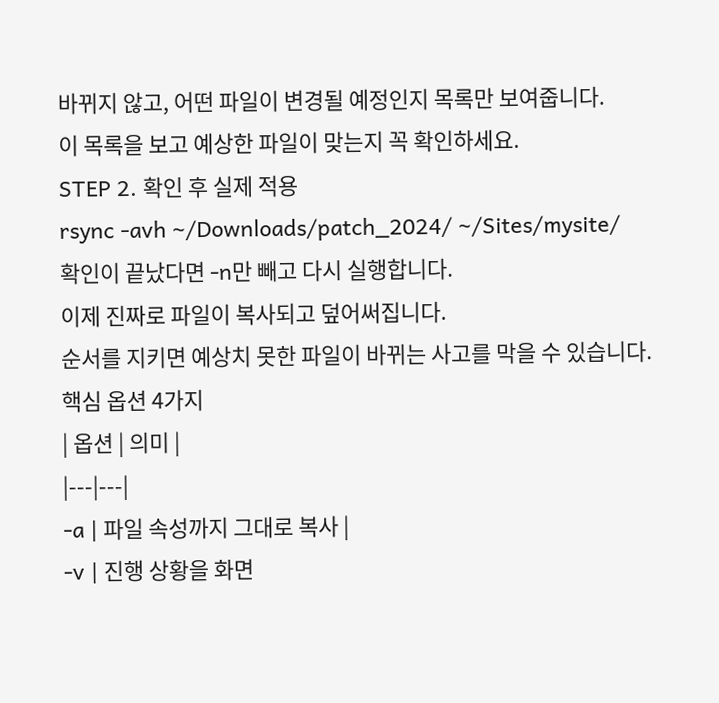바뀌지 않고, 어떤 파일이 변경될 예정인지 목록만 보여줍니다.
이 목록을 보고 예상한 파일이 맞는지 꼭 확인하세요.
STEP 2. 확인 후 실제 적용
rsync -avh ~/Downloads/patch_2024/ ~/Sites/mysite/
확인이 끝났다면 -n만 빼고 다시 실행합니다.
이제 진짜로 파일이 복사되고 덮어써집니다.
순서를 지키면 예상치 못한 파일이 바뀌는 사고를 막을 수 있습니다.
핵심 옵션 4가지
| 옵션 | 의미 |
|---|---|
-a | 파일 속성까지 그대로 복사 |
-v | 진행 상황을 화면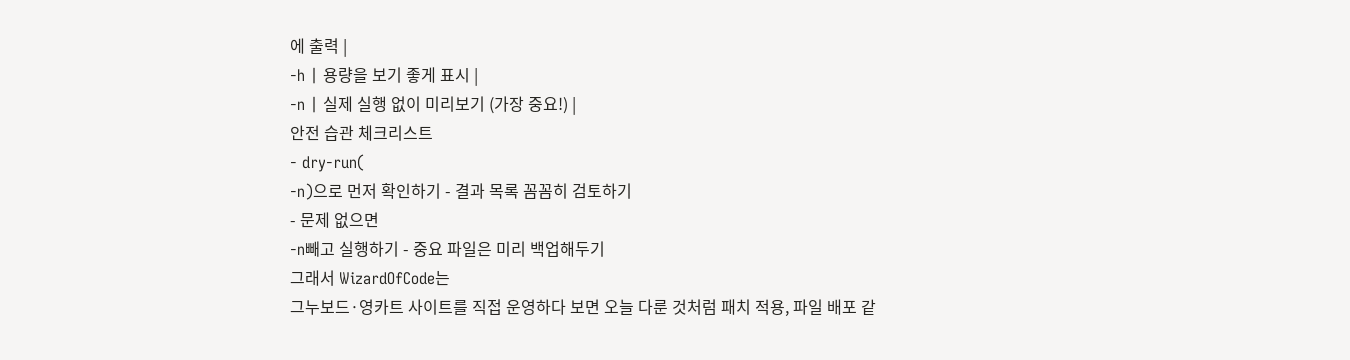에 출력 |
-h | 용량을 보기 좋게 표시 |
-n | 실제 실행 없이 미리보기 (가장 중요!) |
안전 습관 체크리스트
- dry-run(
-n)으로 먼저 확인하기 - 결과 목록 꼼꼼히 검토하기
- 문제 없으면
-n빼고 실행하기 - 중요 파일은 미리 백업해두기
그래서 WizardOfCode는
그누보드·영카트 사이트를 직접 운영하다 보면 오늘 다룬 것처럼 패치 적용, 파일 배포 같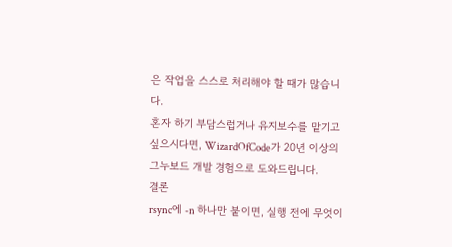은 작업을 스스로 처리해야 할 때가 많습니다.
혼자 하기 부담스럽거나 유지보수를 맡기고 싶으시다면, WizardOfCode가 20년 이상의 그누보드 개발 경험으로 도와드립니다.
결론
rsync에 -n 하나만 붙이면, 실행 전에 무엇이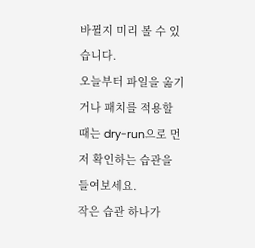바뀔지 미리 볼 수 있습니다.
오늘부터 파일을 옮기거나 패치를 적용할 때는 dry-run으로 먼저 확인하는 습관을 들여보세요.
작은 습관 하나가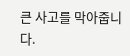큰 사고를 막아줍니다.